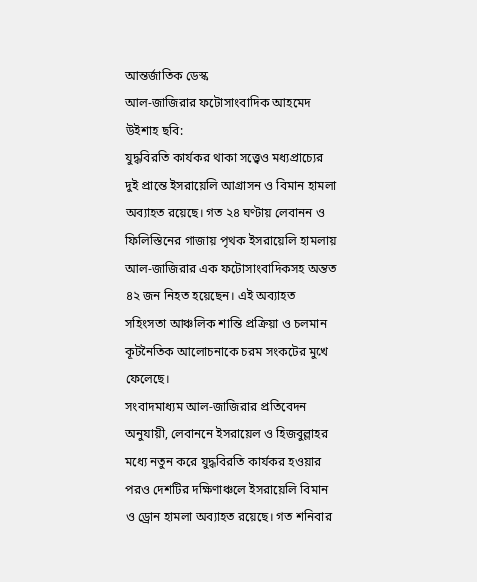আন্তর্জাতিক ডেস্ক
আল-জাজিরার ফটোসাংবাদিক আহমেদ উইশাহ ছবি:
যুদ্ধবিরতি কার্যকর থাকা সত্ত্বেও মধ্যপ্রাচ্যের দুই প্রান্তে ইসরায়েলি আগ্রাসন ও বিমান হামলা অব্যাহত রয়েছে। গত ২৪ ঘণ্টায় লেবানন ও ফিলিস্তিনের গাজায় পৃথক ইসরায়েলি হামলায় আল-জাজিরার এক ফটোসাংবাদিকসহ অন্তত ৪২ জন নিহত হয়েছেন। এই অব্যাহত সহিংসতা আঞ্চলিক শান্তি প্রক্রিয়া ও চলমান কূটনৈতিক আলোচনাকে চরম সংকটের মুখে ফেলেছে।
সংবাদমাধ্যম আল-জাজিরার প্রতিবেদন অনুযায়ী, লেবাননে ইসরায়েল ও হিজবুল্লাহর মধ্যে নতুন করে যুদ্ধবিরতি কার্যকর হওয়ার পরও দেশটির দক্ষিণাঞ্চলে ইসরায়েলি বিমান ও ড্রোন হামলা অব্যাহত রয়েছে। গত শনিবার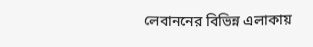লেবাননের বিভিন্ন এলাকায়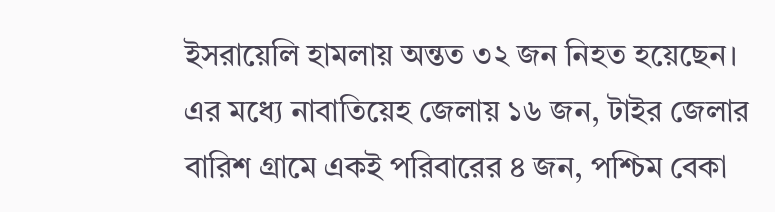ইসরায়েলি হামলায় অন্তত ৩২ জন নিহত হয়েছেন। এর মধ্যে নাবাতিয়েহ জেলায় ১৬ জন, টাইর জেলার বারিশ গ্রামে একই পরিবারের ৪ জন, পশ্চিম বেকা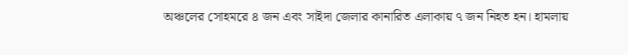অঞ্চলের সোহমরে ৪ জন এবং সাইদা জেলার কানারিত এলাকায় ৭ জন নিহত হন। হামলায়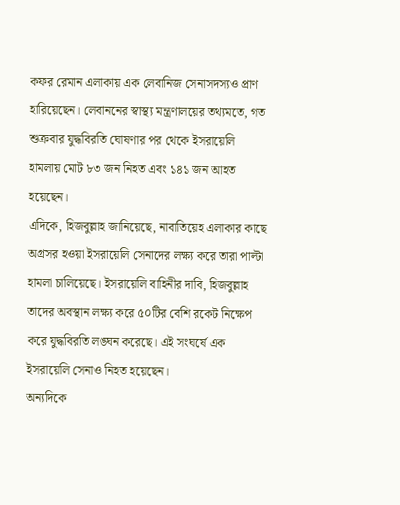কফর রেমান এলাকায় এক লেবানিজ সেনাসদস্যও প্রাণ হারিয়েছেন। লেবাননের স্বাস্থ্য মন্ত্রণালয়ের তথ্যমতে, গত শুক্রবার যুদ্ধবিরতি ঘোষণার পর থেকে ইসরায়েলি হামলায় মোট ৮৩ জন নিহত এবং ১৪১ জন আহত হয়েছেন।
এদিকে, হিজবুল্লাহ জানিয়েছে, নাবাতিয়েহ এলাকার কাছে অগ্রসর হওয়া ইসরায়েলি সেনাদের লক্ষ্য করে তারা পাল্টা হামলা চালিয়েছে। ইসরায়েলি বাহিনীর দাবি, হিজবুল্লাহ তাদের অবস্থান লক্ষ্য করে ৫০টির বেশি রকেট নিক্ষেপ করে যুদ্ধবিরতি লঙ্ঘন করেছে। এই সংঘর্ষে এক ইসরায়েলি সেনাও নিহত হয়েছেন।
অন্যদিকে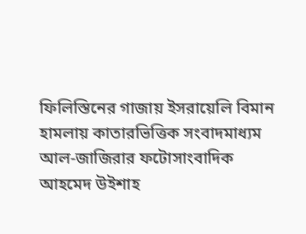ফিলিস্তিনের গাজায় ইসরায়েলি বিমান হামলায় কাতারভিত্তিক সংবাদমাধ্যম আল-জাজিরার ফটোসাংবাদিক আহমেদ উইশাহ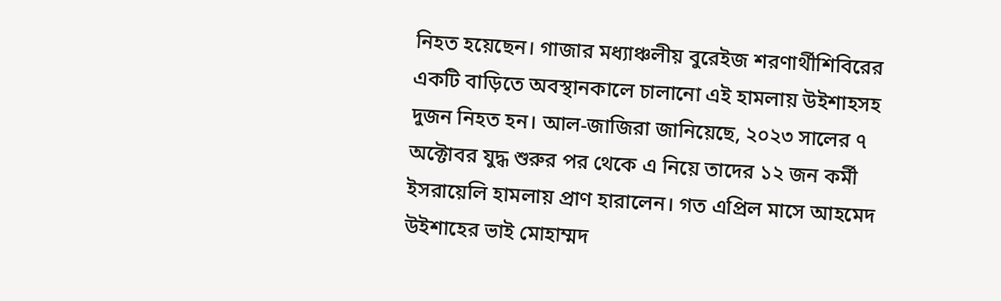নিহত হয়েছেন। গাজার মধ্যাঞ্চলীয় বুরেইজ শরণার্থীশিবিরের একটি বাড়িতে অবস্থানকালে চালানো এই হামলায় উইশাহসহ দুজন নিহত হন। আল-জাজিরা জানিয়েছে, ২০২৩ সালের ৭ অক্টোবর যুদ্ধ শুরুর পর থেকে এ নিয়ে তাদের ১২ জন কর্মী ইসরায়েলি হামলায় প্রাণ হারালেন। গত এপ্রিল মাসে আহমেদ উইশাহের ভাই মোহাম্মদ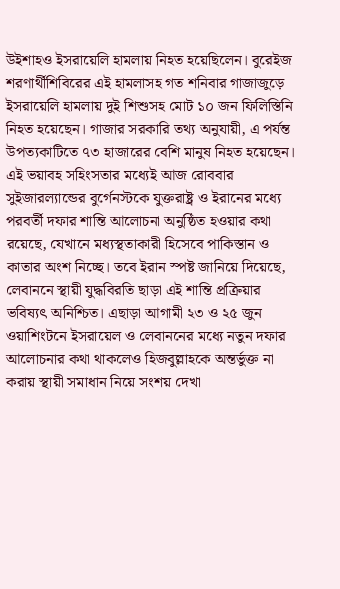উইশাহও ইসরায়েলি হামলায় নিহত হয়েছিলেন। বুরেইজ শরণার্থীশিবিরের এই হামলাসহ গত শনিবার গাজাজুড়ে ইসরায়েলি হামলায় দুই শিশুসহ মোট ১০ জন ফিলিস্তিনি নিহত হয়েছেন। গাজার সরকারি তথ্য অনুযায়ী, এ পর্যন্ত উপত্যকাটিতে ৭৩ হাজারের বেশি মানুষ নিহত হয়েছেন।
এই ভয়াবহ সহিংসতার মধ্যেই আজ রোববার সুইজারল্যান্ডের বুর্গেনস্টকে যুক্তরাষ্ট্র ও ইরানের মধ্যে পরবর্তী দফার শান্তি আলোচনা অনুষ্ঠিত হওয়ার কথা রয়েছে, যেখানে মধ্যস্থতাকারী হিসেবে পাকিস্তান ও কাতার অংশ নিচ্ছে। তবে ইরান স্পষ্ট জানিয়ে দিয়েছে, লেবাননে স্থায়ী যুদ্ধবিরতি ছাড়া এই শান্তি প্রক্রিয়ার ভবিষ্যৎ অনিশ্চিত। এছাড়া আগামী ২৩ ও ২৫ জুন ওয়াশিংটনে ইসরায়েল ও লেবাননের মধ্যে নতুন দফার আলোচনার কথা থাকলেও হিজবুল্লাহকে অন্তর্ভুক্ত না করায় স্থায়ী সমাধান নিয়ে সংশয় দেখা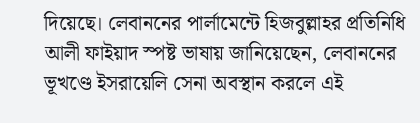দিয়েছে। লেবাননের পার্লামেন্টে হিজবুল্লাহর প্রতিনিধি আলী ফাইয়াদ স্পষ্ট ভাষায় জানিয়েছেন, লেবাননের ভূখণ্ডে ইসরায়েলি সেনা অবস্থান করলে এই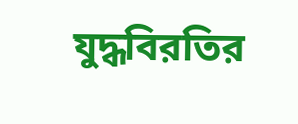যুদ্ধবিরতির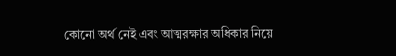কোনো অর্থ নেই এবং আত্মরক্ষার অধিকার নিয়ে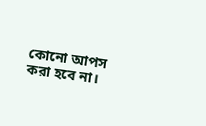কোনো আপস করা হবে না।